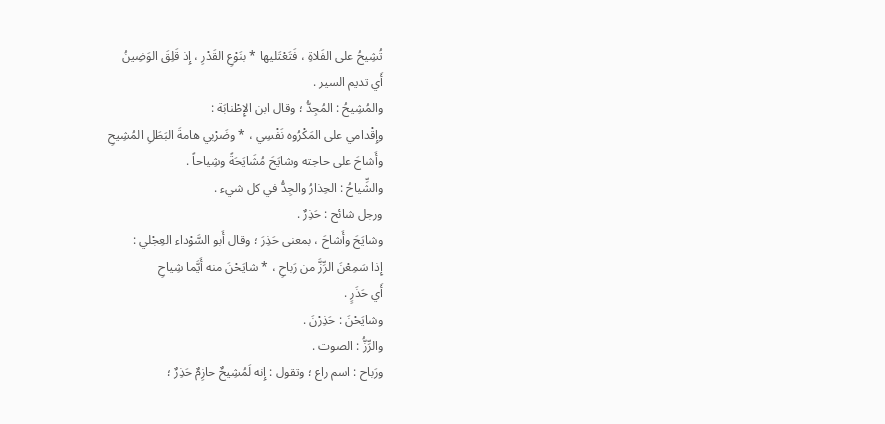تُشِيحُ على الفَلاةِ ، فَتَعْتَليها * بنَوْعِ القَدْرِ ، إِذ قَلِقَ الوَضِينُ
أَي تديم السير .
والمُشِيحُ : المُجِدُّ ؛ وقال ابن الإِطْنابَة :
وإِقْدامي على المَكْرُوه نَفْسِي ، * وضَرْبي هامةَ البَطَلِ المُشِيحِ
وأَشاحَ على حاجته وشايَحَ مُشَايَحَةً وشِياحاً .
والشِّياحُ : الحِذارُ والجِدُّ في كل شيء .
ورجل شائح : حَذِرٌ .
وشايَحَ وأَشاحَ ، بمعنى حَذِرَ ؛ وقال أَبو السَّوْداء العِجْلي :
إِذا سَمِعْنَ الرِّزَّ من رَباحِ ، * شايَحْنَ منه أَيَّما شِياحِ
أَي حَذَرٍ .
وشايَحْنَ : حَذِرْنَ .
والرِّزُّ : الصوت .
ورَباح : اسم راع ؛ وتقول : إِنه لَمُشِيحٌ حازِمٌ حَذِرٌ ؛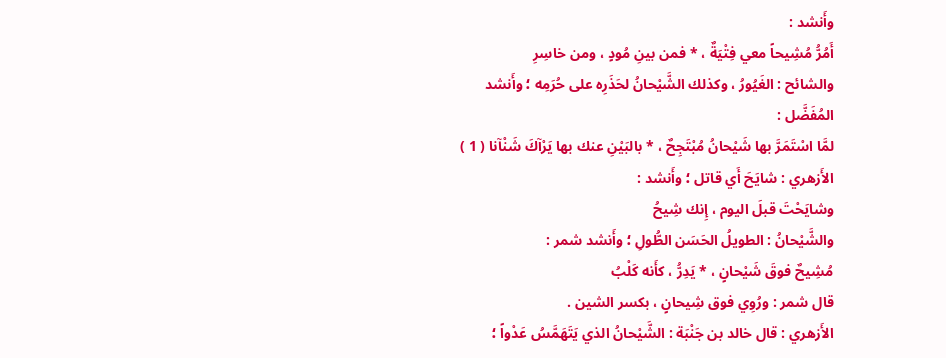وأَنشد :
أَمُرُّ مُشِيحاً معي فِتْيَةٌ ، * فمن بينِ مُودٍ ، ومن خاسِرِ
والشائح : الغَيُورُ ، وكذلك الشَّيْحانُ لحَذَرِه على حُرَمِه ؛ وأَنشد المُفَضَّل :
لمَّا اسْتَمَرَّ بها شَيْحانُ مُبْتَجِحٌ ، * بالبَيْنِ عنك بها يَرْآكَ شَنْآنا ( 1 ) الأَزهري : شايَحَ أَي قاتل ؛ وأَنشد :
وشايَحْتَ قبلَ اليوم ، إِنك شِيحُ
والشَّيْحانُ : الطويلُ الحَسَن الطُّولِ ؛ وأَنشد شمر :
مُشِيحٌ فوقَ شَيْحانٍ ، * يَدِرُّ ، كأَنه كَلْبُ
قال شمر : ورُوِي فوق شِيحانٍ ، بكسر الشين .
الأَزهري : قال خالد بن جَنْبَة : الشَّيْحانُ الذي يَتَهَمَّسُ عَدْواً ؛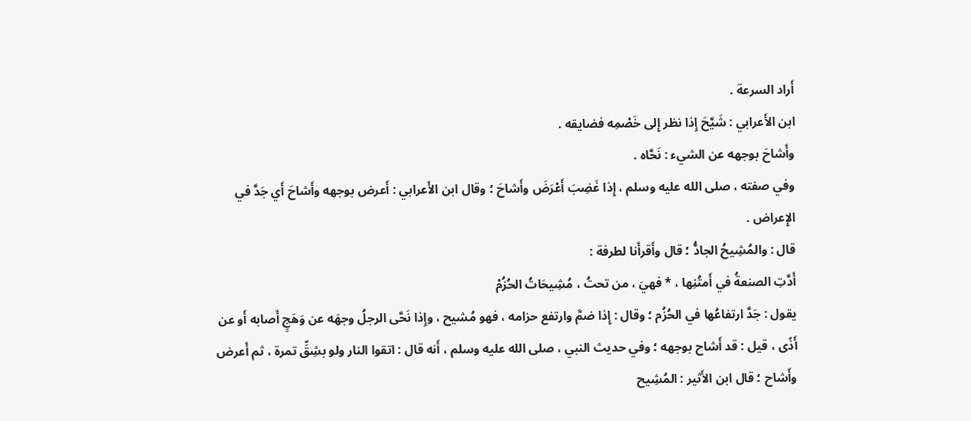أَراد السرعة .
ابن الأَعرابي : شَيَّحَ إِذا نظر إِلى خَصْمِه فضايقه .
وأَشاحَ بوجهه عن الشيء : نَحَّاه .
وفي صفته ، صلى الله عليه وسلم ، إِذا غَضِبَ أَعْرَضَ وأَشاحَ ؛ وقال ابن الأَعرابي : أَعرض بوجهه وأَشاحَ أَي جَدَّ في الإِعراض .
قال : والمُشِيحُ الجادُّ ؛ قال وأَقرأَنا لطرفة :
أَدَّتِ الصنعةُ في أَمتُنِها ، * فهيَ ، من تحتُ ، مُشِيحَاتُ الحُزُمْ
يقول : جَدَّ ارتفاعُها في الحُزُم ؛ وقال : إِذا ضمَّ وارتفع حزامه ، فهو مُشيح ، وإِذا نَحَّى الرجلُ وجهَه عن وَهَجٍ أَصابه أَو عن أَذًى ، قيل : قد أَشاح بوجهه ؛ وفي حديث النبي ، صلى الله عليه وسلم ، أَنه قال : اتقوا النار ولو بشِقِّ تمرة ، ثم أَعرض وأَشاح ؛ قال ابن الأَثير : المُشِيح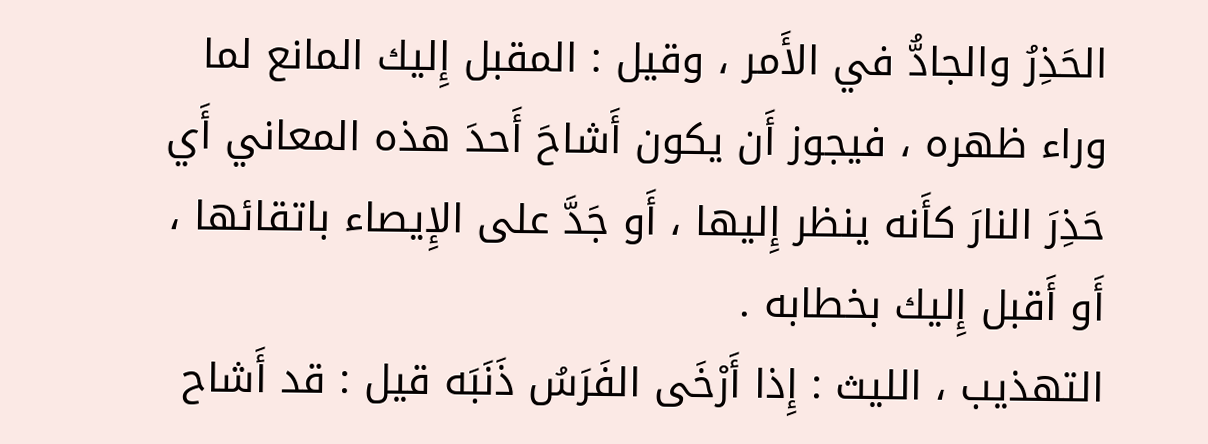الحَذِرُ والجادُّ في الأَمر ، وقيل : المقبل إِليك المانع لما وراء ظهره ، فيجوز أَن يكون أَشاحَ أَحدَ هذه المعاني أَي حَذِرَ النارَ كأَنه ينظر إِليها ، أَو جَدَّ على الإِيصاء باتقائها ، أَو أَقبل إِليك بخطابه .
التهذيب ، الليث : إِذا أَرْخَى الفَرَسُ ذَنَبَه قيل : قد أَشاح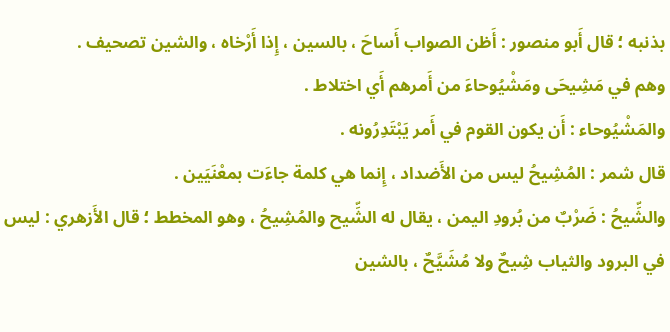بذنبه ؛ قال أَبو منصور : أَظن الصواب أَساحَ ، بالسين ، إِذا أَرْخاه ، والشين تصحيف .
وهم في مَشِيحَى ومَشْيُوحاءَ من أَمرهم أَي اختلاط .
والمَشْيُوحاء : أَن يكون القوم في أَمر يَبْتَدِرُونه .
قال شمر : المُشِيحُ ليس من الأَضداد ، إِنما هي كلمة جاءَت بمعْنَيَين .
والشِّيحُ : ضَرْبٌ من بُرودِ اليمن ، يقال له الشِّيح والمُشِيحُ ، وهو المخطط ؛ قال الأَزهري : ليس في البرود والثياب شِيحٌ ولا مُشَيَّحٌ ، بالشين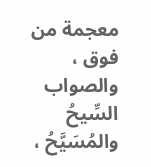معجمة من فوق ، والصواب السِّيحُ والمُسَيَّحُ ،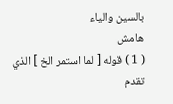بالسين والياء
هامش
( 1 ) قوله [ لما استمر الخ ] الذي تقدم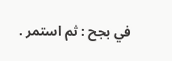في بجح : ثم استمر .